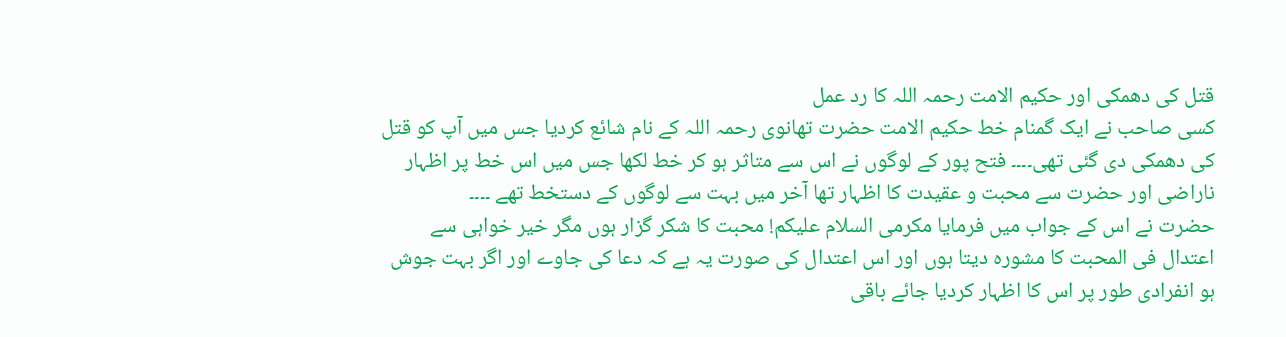قتل کی دھمکی اور حکیم الامت رحمہ اللہ کا رد عمل
کسی صاحب نے ایک گمنام خط حکیم الامت حضرت تھانوی رحمہ اللہ کے نام شائع کردیا جس میں آپ کو قتل کی دھمکی دی گئی تھی۔۔۔۔ فتح پور کے لوگوں نے اس سے متاثر ہو کر خط لکھا جس میں اس خط پر اظہار ناراضی اور حضرت سے محبت و عقیدت کا اظہار تھا آخر میں بہت سے لوگوں کے دستخط تھے ۔۔۔۔
حضرت نے اس کے جواب میں فرمایا مکرمی السلام علیکم! محبت کا شکر گزار ہوں مگر خیر خواہی سے اعتدال فی المحبت کا مشورہ دیتا ہوں اور اس اعتدال کی صورت یہ ہے کہ دعا کی جاوے اور اگر بہت جوش ہو انفرادی طور پر اس کا اظہار کردیا جائے باقی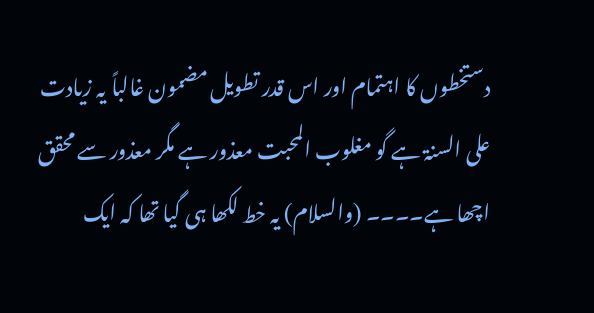دستخطوں کا اہتمام اور اس قدر تطویل مضمون غالباً یہ زیادت علی السنۃ ہے گو مغلوب المحبت معذور ہے مگر معذور سے محقق اچھا ہے۔۔۔۔ (والسلام) یہ خط لکھا ہی گیا تھا کہ ایک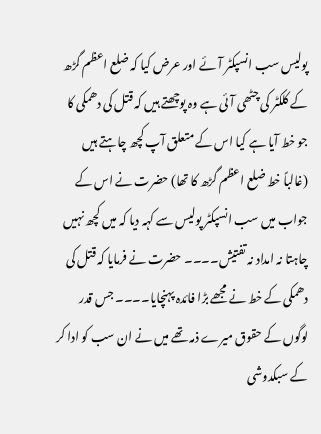پولیس سب انسپکٹر آئے اور عرض کیا کہ ضلع اعظم گڑھ کے کلکٹر کی چٹھی آئی ہے وہ پوچھتے ہیں کہ قتل کی دھمکی کا جو خط آیا ہے کیا اس کے متعلق آپ کچھ چاہتے ہیں (غالباً خط ضلع اعظم گڑھ کا تھا) حضرت نے اس کے جواب میں سب انسپکٹر پولیس سے کہہ دیا کہ میں کچھ نہیں چاہتا نہ امداد نہ تفتیش۔۔۔۔ حضرت نے فرمایا کہ قتل کی دھمکی کے خط نے مجھے بڑا فائدہ پہنچایا۔۔۔۔ جس قدر لوگوں کے حقوق میرے ذمہ تھے میں نے ان سب کو ادا کر کے سبکدوشی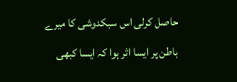حاصل کرلی اس سبکدوشی کا میرے باطن پر ایسا اثر ہوا کہ ایسا کبھی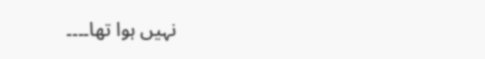نہیں ہوا تھا۔۔۔۔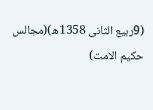(9ربیع الثانی 1358ھ)(مجالس حکیم الامت)